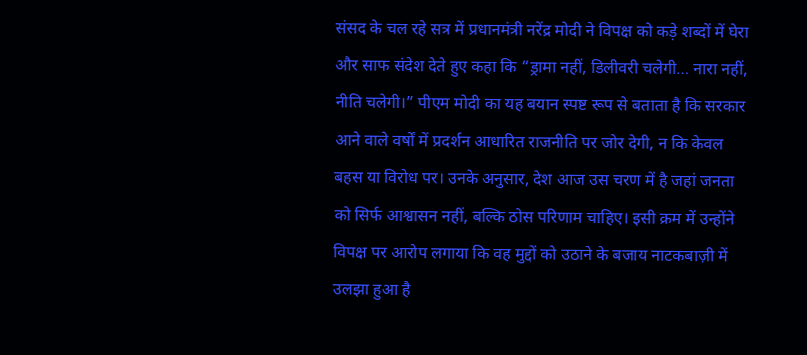संसद के चल रहे सत्र में प्रधानमंत्री नरेंद्र मोदी ने विपक्ष को कड़े शब्दों में घेरा और साफ संदेश देते हुए कहा कि “ड्रामा नहीं, डिलीवरी चलेगी… नारा नहीं, नीति चलेगी।” पीएम मोदी का यह बयान स्पष्ट रूप से बताता है कि सरकार आने वाले वर्षों में प्रदर्शन आधारित राजनीति पर जोर देगी, न कि केवल बहस या विरोध पर। उनके अनुसार, देश आज उस चरण में है जहां जनता को सिर्फ आश्वासन नहीं, बल्कि ठोस परिणाम चाहिए। इसी क्रम में उन्होंने विपक्ष पर आरोप लगाया कि वह मुद्दों को उठाने के बजाय नाटकबाज़ी में उलझा हुआ है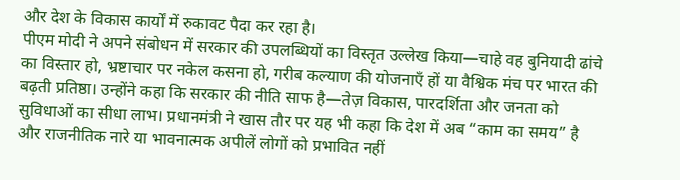और देश के विकास कार्यों में रुकावट पैदा कर रहा है।
पीएम मोदी ने अपने संबोधन में सरकार की उपलब्धियों का विस्तृत उल्लेख किया—चाहे वह बुनियादी ढांचे का विस्तार हो, भ्रष्टाचार पर नकेल कसना हो, गरीब कल्याण की योजनाएँ हों या वैश्विक मंच पर भारत की बढ़ती प्रतिष्ठा। उन्होंने कहा कि सरकार की नीति साफ है—तेज़ विकास, पारदर्शिता और जनता को सुविधाओं का सीधा लाभ। प्रधानमंत्री ने खास तौर पर यह भी कहा कि देश में अब “काम का समय” है और राजनीतिक नारे या भावनात्मक अपीलें लोगों को प्रभावित नहीं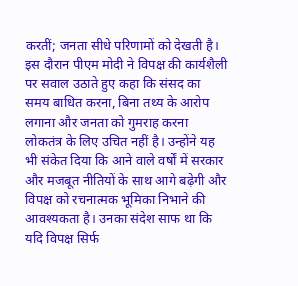करतीं; जनता सीधे परिणामों को देखती है।
इस दौरान पीएम मोदी ने विपक्ष की कार्यशैली पर सवाल उठाते हुए कहा कि संसद का समय बाधित करना, बिना तथ्य के आरोप लगाना और जनता को गुमराह करना लोकतंत्र के लिए उचित नहीं है। उन्होंने यह भी संकेत दिया कि आने वाले वर्षों में सरकार और मजबूत नीतियों के साथ आगे बढ़ेगी और विपक्ष को रचनात्मक भूमिका निभाने की आवश्यकता है। उनका संदेश साफ था कि यदि विपक्ष सिर्फ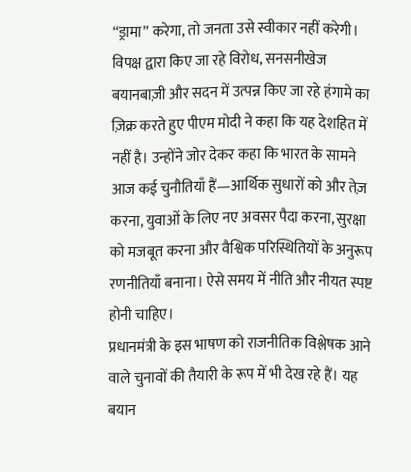“ड्रामा” करेगा, तो जनता उसे स्वीकार नहीं करेगी।
विपक्ष द्वारा किए जा रहे विरोध, सनसनीखेज बयानबाज़ी और सदन में उत्पन्न किए जा रहे हंगामे का ज़िक्र करते हुए पीएम मोदी ने कहा कि यह देशहित में नहीं है। उन्होंने जोर देकर कहा कि भारत के सामने आज कई चुनौतियाँ हैं—आर्थिक सुधारों को और तेज़ करना, युवाओं के लिए नए अवसर पैदा करना, सुरक्षा को मजबूत करना और वैश्विक परिस्थितियों के अनुरूप रणनीतियाँ बनाना। ऐसे समय में नीति और नीयत स्पष्ट होनी चाहिए।
प्रधानमंत्री के इस भाषण को राजनीतिक विश्लेषक आने वाले चुनावों की तैयारी के रूप में भी देख रहे हैं। यह बयान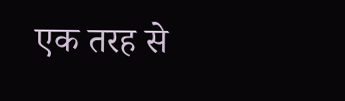एक तरह से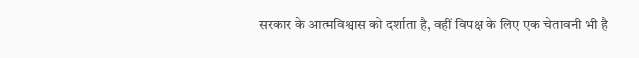सरकार के आत्मविश्वास को दर्शाता है, वहीं विपक्ष के लिए एक चेतावनी भी है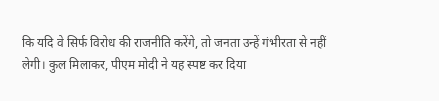कि यदि वे सिर्फ विरोध की राजनीति करेंगे, तो जनता उन्हें गंभीरता से नहीं लेगी। कुल मिलाकर, पीएम मोदी ने यह स्पष्ट कर दिया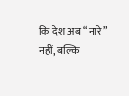कि देश अब “नारे” नहीं, बल्कि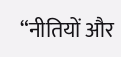“नीतियों और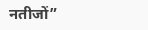नतीजों”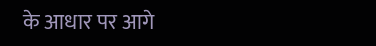के आधार पर आगे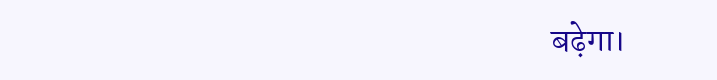बढ़ेगा।